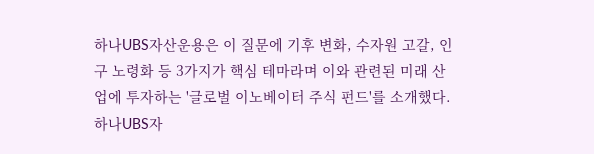하나UBS자산운용은 이 질문에 기후 변화, 수자원 고갈, 인구 노령화 등 3가지가 핵심 테마라며 이와 관련된 미래 산업에 투자하는 '글로벌 이노베이터 주식 펀드'를 소개했다.
하나UBS자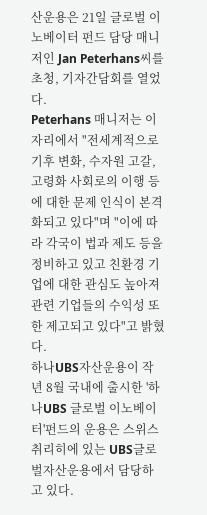산운용은 21일 글로벌 이노베이터 펀드 담당 매니저인 Jan Peterhans씨를 초청, 기자간담회를 열었다.
Peterhans 매니저는 이 자리에서 "전세계적으로 기후 변화, 수자원 고갈, 고령화 사회로의 이행 등에 대한 문제 인식이 본격화되고 있다"며 "이에 따라 각국이 법과 제도 등을 정비하고 있고 친환경 기업에 대한 관심도 높아져 관련 기업들의 수익성 또한 제고되고 있다"고 밝혔다.
하나UBS자산운용이 작년 8월 국내에 출시한 '하나UBS 글로벌 이노베이터'펀드의 운용은 스위스 취리히에 있는 UBS글로벌자산운용에서 담당하고 있다.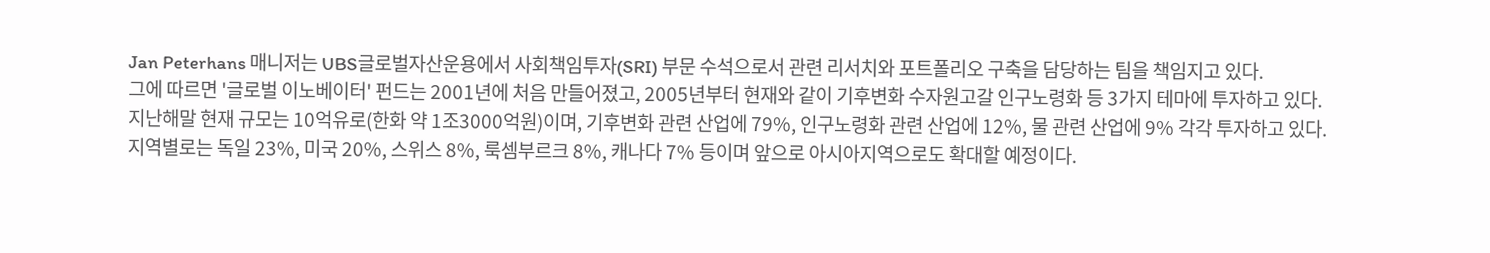Jan Peterhans 매니저는 UBS글로벌자산운용에서 사회책임투자(SRI) 부문 수석으로서 관련 리서치와 포트폴리오 구축을 담당하는 팀을 책임지고 있다.
그에 따르면 '글로벌 이노베이터' 펀드는 2001년에 처음 만들어졌고, 2005년부터 현재와 같이 기후변화 수자원고갈 인구노령화 등 3가지 테마에 투자하고 있다.
지난해말 현재 규모는 10억유로(한화 약 1조3000억원)이며, 기후변화 관련 산업에 79%, 인구노령화 관련 산업에 12%, 물 관련 산업에 9% 각각 투자하고 있다.
지역별로는 독일 23%, 미국 20%, 스위스 8%, 룩셈부르크 8%, 캐나다 7% 등이며 앞으로 아시아지역으로도 확대할 예정이다.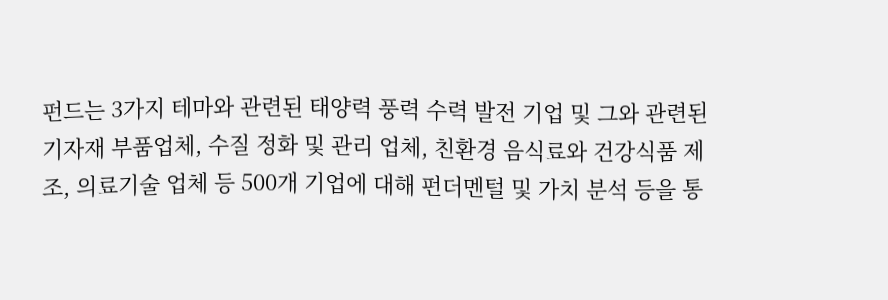펀드는 3가지 테마와 관련된 태양력 풍력 수력 발전 기업 및 그와 관련된 기자재 부품업체, 수질 정화 및 관리 업체, 친환경 음식료와 건강식품 제조, 의료기술 업체 등 500개 기업에 대해 펀더멘털 및 가치 분석 등을 통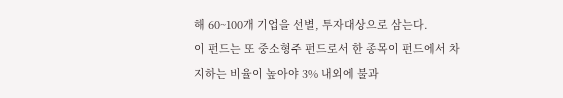해 60~100개 기업을 선별, 투자대상으로 삼는다.
이 펀드는 또 중소형주 펀드로서 한 종목이 펀드에서 차지하는 비율이 높아야 3% 내외에 불과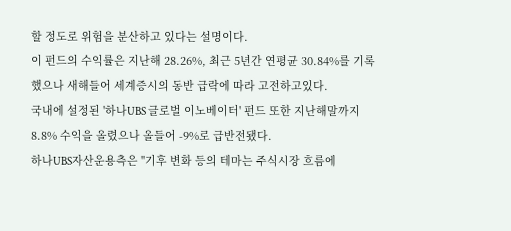할 정도로 위험을 분산하고 있다는 설명이다.
이 펀드의 수익률은 지난해 28.26%, 최근 5년간 연평균 30.84%를 기록했으나 새해들어 세계증시의 동반 급락에 따라 고전하고있다.
국내에 설정된 '하나UBS 글로벌 이노베이터' 펀드 또한 지난해말까지 8.8% 수익을 올렸으나 올들어 -9%로 급반전됐다.
하나UBS자산운용측은 "기후 변화 등의 테마는 주식시장 흐름에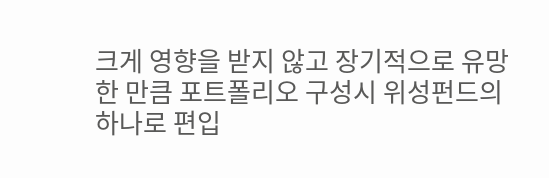크게 영향을 받지 않고 장기적으로 유망한 만큼 포트폴리오 구성시 위성펀드의 하나로 편입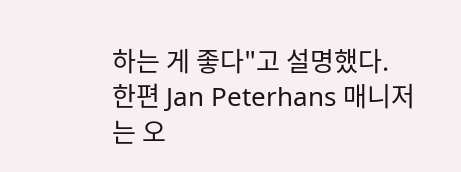하는 게 좋다"고 설명했다.
한편 Jan Peterhans 매니저는 오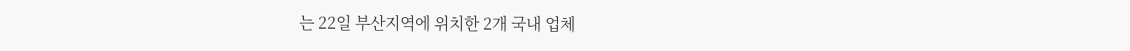는 22일 부산지역에 위치한 2개 국내 업체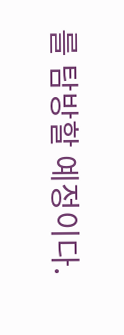를 탐방할 예정이다.